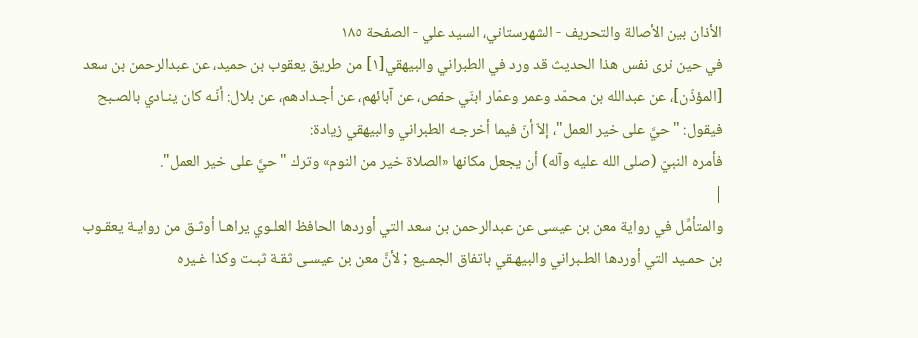الأذان بين الأصالة والتحريف - الشهرستاني، السيد علي - الصفحة ١٨٥
في حين نرى نفس هذا الحديث قد ورد في الطبراني والبيهقي[١] من طريق يعقوب بن حميد، عن عبدالرحمن بن سعد [المؤذّن]، عن عبدالله بن محمّد وعمر وعمّار ابنَي حفص، عن آبائهم، عن أجـدادهم، عن بلال: أنّـه كان ينـادي بالصـبح فيقول: "حيَّ على خير العمل"، إلاّ أنّ فيما أخرجـه الطبراني والبيهقي زيادة:
فأمره النبيّ (صلى الله عليه وآله) أن يجعل مكانها «الصلاة خير من النوم» وترك "حيَّ على خير العمل".
|
والمتأمِّل في رواية معن بن عيسى عن عبدالرحمن بن سعد التي أوردها الحافظ العلـوي يراهـا أوثـق من روايـة يعقـوب بن حمـيد التي أوردها الطـبراني والبيهـقي باتفاق الجمـيع ; لأنَّ معن بن عيسـى ثقـة ثبـت وكذا غـيره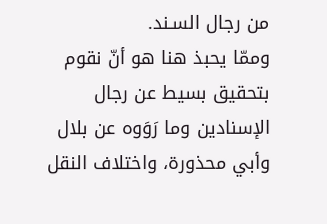من رجال السـند.
وممّا يحبذ هنا هو أنّ نقوم بتحقيق بسيط عن رجال الإسنادين وما رَوَوه عن بلال وأبي محذورة، واختلاف النقل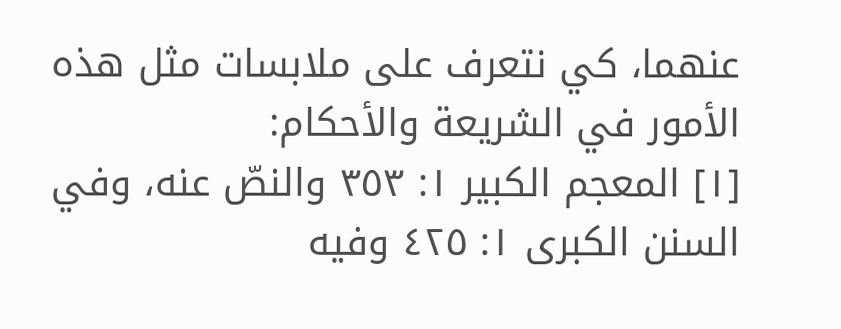عنهما، كي نتعرف على ملابسات مثل هذه الأمور في الشريعة والأحكام:
[١] المعجم الكبير ١: ٣٥٣ والنصّ عنه، وفي السنن الكبرى ١: ٤٢٥ وفيه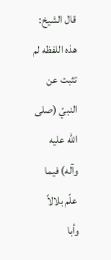قال الشيخ: هذه اللفظه لم تثبت عن النبيّ (صلى الله عليه وآله) فيما علّم بلالاً وأبا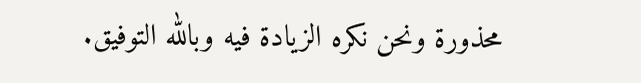محذورة ونحن نكره الزيادة فيه وبالله التوفيق.